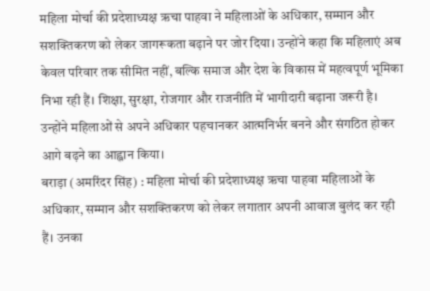महिला मोर्चा की प्रदेशाध्यक्ष ऋचा पाहवा ने महिलाओं के अधिकार, सम्मान और सशक्तिकरण को लेकर जागरूकता बढ़ाने पर जोर दिया। उन्होंने कहा कि महिलाएं अब केवल परिवार तक सीमित नहीं, बल्कि समाज और देश के विकास में महत्वपूर्ण भूमिका निभा रही हैं। शिक्षा, सुरक्षा, रोजगार और राजनीति में भागीदारी बढ़ाना जरूरी है। उन्होंने महिलाओं से अपने अधिकार पहचानकर आत्मनिर्भर बनने और संगठित होकर आगे बढ़ने का आह्वान किया।
बराड़ा (अमरिंदर सिंह) : महिला मोर्चा की प्रदेशाध्यक्ष ऋचा पाहवा महिलाओं के अधिकार, सम्मान और सशक्तिकरण को लेकर लगातार अपनी आवाज बुलंद कर रही हैं। उनका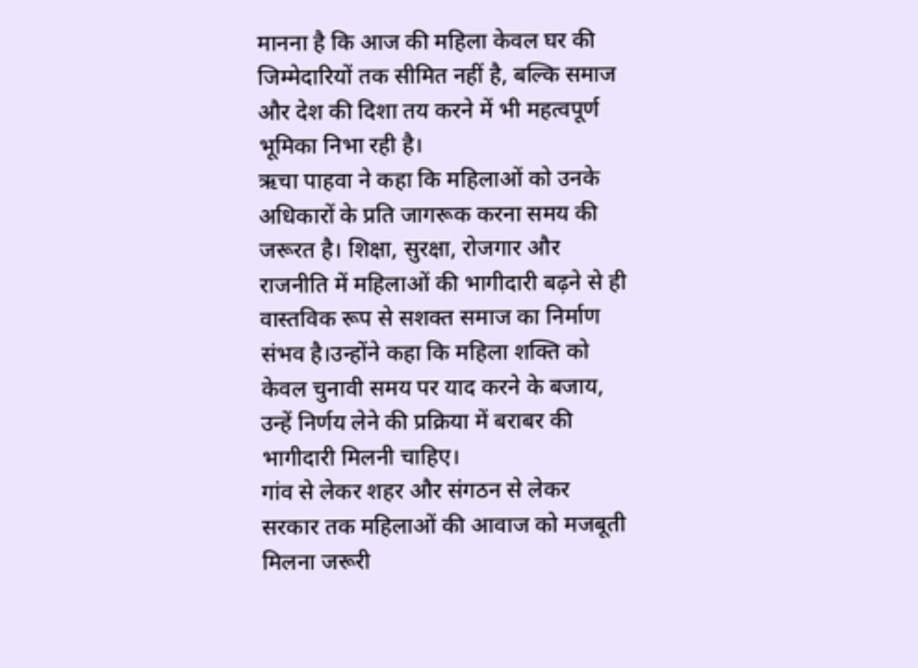मानना है कि आज की महिला केवल घर की जिम्मेदारियों तक सीमित नहीं है, बल्कि समाज और देश की दिशा तय करने में भी महत्वपूर्ण भूमिका निभा रही है।
ऋचा पाहवा ने कहा कि महिलाओं को उनके अधिकारों के प्रति जागरूक करना समय की जरूरत है। शिक्षा, सुरक्षा, रोजगार और राजनीति में महिलाओं की भागीदारी बढ़ने से ही वास्तविक रूप से सशक्त समाज का निर्माण संभव है।उन्होंने कहा कि महिला शक्ति को केवल चुनावी समय पर याद करने के बजाय, उन्हें निर्णय लेने की प्रक्रिया में बराबर की भागीदारी मिलनी चाहिए।
गांव से लेकर शहर और संगठन से लेकर सरकार तक महिलाओं की आवाज को मजबूती मिलना जरूरी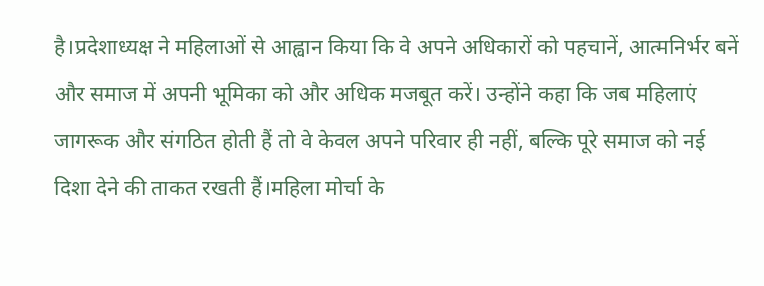है।प्रदेशाध्यक्ष ने महिलाओं से आह्वान किया कि वे अपने अधिकारों को पहचानें, आत्मनिर्भर बनें और समाज में अपनी भूमिका को और अधिक मजबूत करें। उन्होंने कहा कि जब महिलाएं जागरूक और संगठित होती हैं तो वे केवल अपने परिवार ही नहीं, बल्कि पूरे समाज को नई दिशा देने की ताकत रखती हैं।महिला मोर्चा के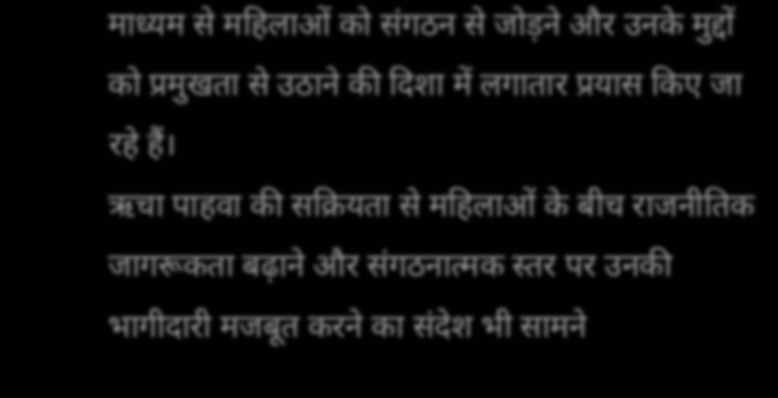माध्यम से महिलाओं को संगठन से जोड़ने और उनके मुद्दों को प्रमुखता से उठाने की दिशा में लगातार प्रयास किए जा रहे हैं।
ऋचा पाहवा की सक्रियता से महिलाओं के बीच राजनीतिक जागरूकता बढ़ाने और संगठनात्मक स्तर पर उनकी भागीदारी मजबूत करने का संदेश भी सामने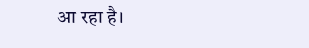आ रहा है।